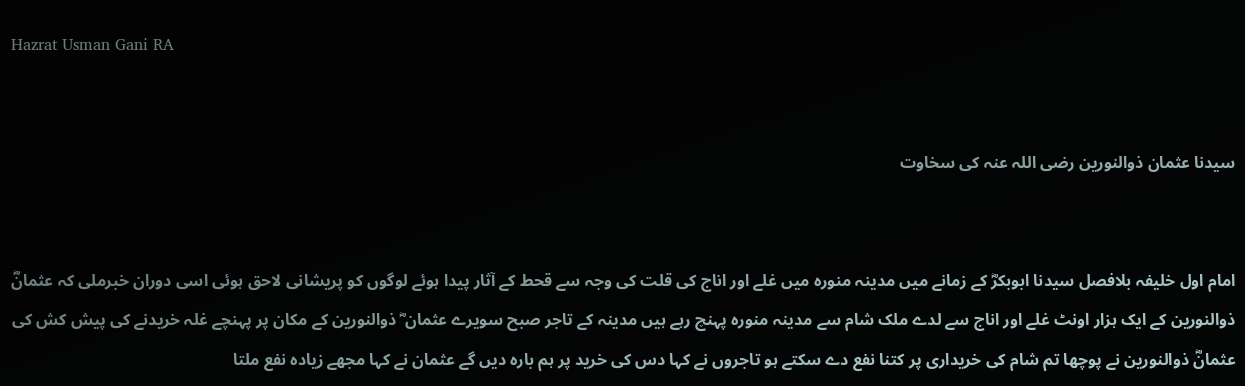Hazrat Usman Gani RA


سیدنا عثمان ذوالنورین رضی اللہ عنہ کی سخاوت


امام اول خلیفہ بلافصل سیدنا ابوبکرؓ کے زمانے میں مدینہ منورہ میں غلے اور اناج کی قلت کی وجہ سے قحط کے آثار پیدا ہوئے لوگوں کو پریشانی لاحق ہوئی اسی دوران خبرملی کہ عثمانؓ ذوالنورین کے ایک ہزار اونٹ غلے اور اناج سے لدے ملک شام سے مدینہ منورہ پہنچ رہے ہیں مدینہ کے تاجر صبح سویرے عثمان ؓ ذوالنورین کے مکان پر پہنچے غلہ خریدنے کی پیش کش کی عثمانؓ ذوالنورین نے پوچھا تم شام کی خریداری پر کتنا نفع دے سکتے ہو تاجروں نے کہا دس کی خرید پر ہم بارہ دیں گے عثمان نے کہا مجھے زیادہ نفع ملتا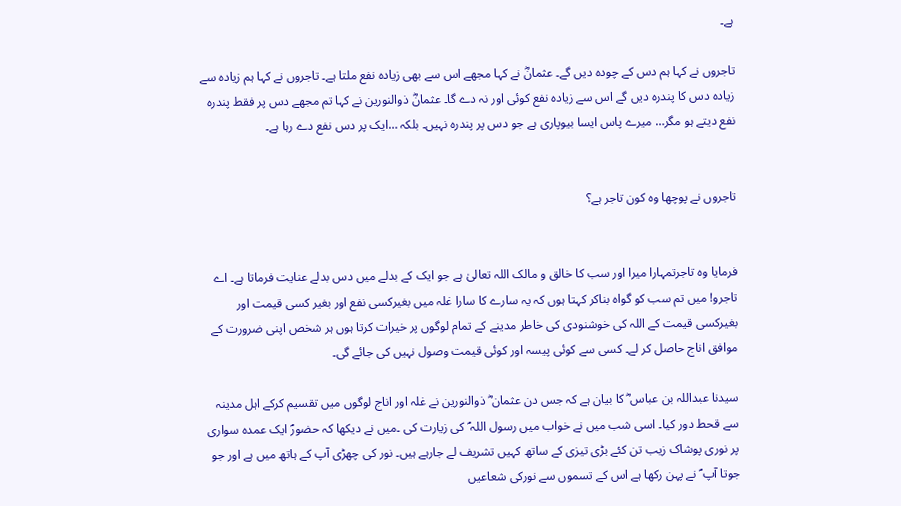ہے۔

تاجروں نے کہا ہم دس کے چودہ دیں گے۔ عثمانؓ نے کہا مجھے اس سے بھی زیادہ نفع ملتا ہے۔ تاجروں نے کہا ہم زیادہ سے زیادہ دس کا پندرہ دیں گے اس سے زیادہ نفع کوئی اور نہ دے گا۔ عثمانؓ ذوالنورین نے کہا تم مجھے دس پر فقط پندرہ نفع دیتے ہو مگر… میرے پاس ایسا بیوپاری ہے جو دس پر پندرہ نہیں۔ بلکہ …ایک پر دس نفع دے رہا ہے۔


تاجروں نے پوچھا وہ کون تاجر ہے؟


فرمایا وہ تاجرتمہارا میرا اور سب کا خالق و مالک اللہ تعالیٰ ہے جو ایک کے بدلے میں دس بدلے عنایت فرماتا ہے۔ اے تاجرو! میں تم سب کو گواہ بناکر کہتا ہوں کہ یہ سارے کا سارا غلہ میں بغیرکسی نفع اور بغیر کسی قیمت اور بغیرکسی قیمت کے اللہ کی خوشنودی کی خاطر مدینے کے تمام لوگوں پر خیرات کرتا ہوں ہر شخص اپنی ضرورت کے موافق اناج حاصل کر لے۔ کسی سے کوئی پیسہ اور کوئی قیمت وصول نہیں کی جائے گی۔

سیدنا عبداللہ بن عباس ؓ کا بیان ہے کہ جس دن عثمان ؓ ذوالنورین نے غلہ اور اناج لوگوں میں تقسیم کرکے اہل مدینہ سے قحط دور کیا۔ اسی شب میں نے خواب میں رسول اللہ ؐ کی زیارت کی ۔میں نے دیکھا کہ حضورؐ ایک عمدہ سواری پر نوری پوشاک زیب تن کئے بڑی تیزی کے ساتھ کہیں تشریف لے جارہے ہیں۔ نور کی چھڑی آپ کے ہاتھ میں ہے اور جو جوتا آپ ؐ نے پہن رکھا ہے اس کے تسموں سے نورکی شعاعیں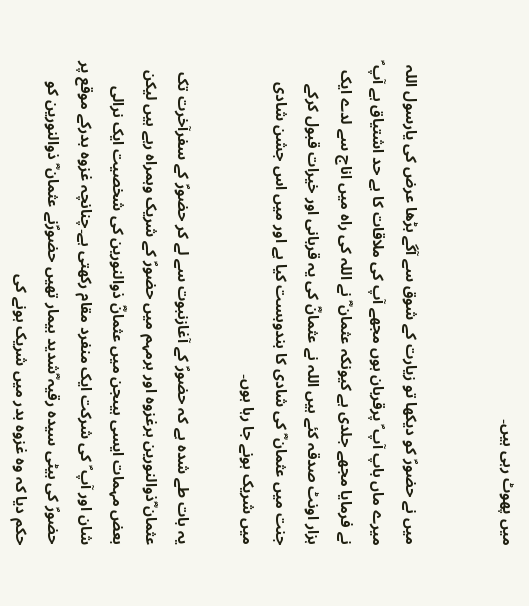میں پھوٹ رہی ہیں۔


میں نے حضورؐ کو دیکھا تو زیارت کے شوق سے آگے بڑھا عرض کی یارسول اللہ میرے ماں باپ آپ ؐ پرقربان ہوں مجھے آپ کی ملاقات کا بے حد اشتیاق ہے آپ ؐ نے فرمایا مجھے جلدی ہے کیونکہ عثمان ؓ نے اللہ کی راہ میں اناج سے لدے ایک ہزار اونٹ صدقہ کئے ہیں اللہ نے عثمانؓ کی یہ قربانی اور خیرات قبول کرکے جنت میں عثمان ؓ کی شادی کا بندوبست کیا ہے اور میں اس جشن شادی میں شریک ہونے جا رہا ہوں۔

یہ بات طے شدہ ہے کہ حضورؐ کے آغازنبوت سے لے کر حضورؐ کے سفرآخرت تک عثمان ؓذوالنورین ہرغزوہ اور ہرمہم میں حضورؐ کے شریک وہمراہ رہے ہیں لیکن بعض مہمات ایسی ہیںجن میں عثمانؓ ذوالنورین کی شخصیت ایک نرالی شان اور آپ ؐ کی شرکت ایک منفرد مقام رکھتی ہے۔چنانچہ غزوہ بدرکے موقع پر حضورؐ کی بیٹی سیدہ رقیہ ؓشدید بیمار تھیں حضورؐنے عثمان ؓ ذوالنورین کو حکم دیا کہ وہ غزوہ بدر میں شریک ہونے کی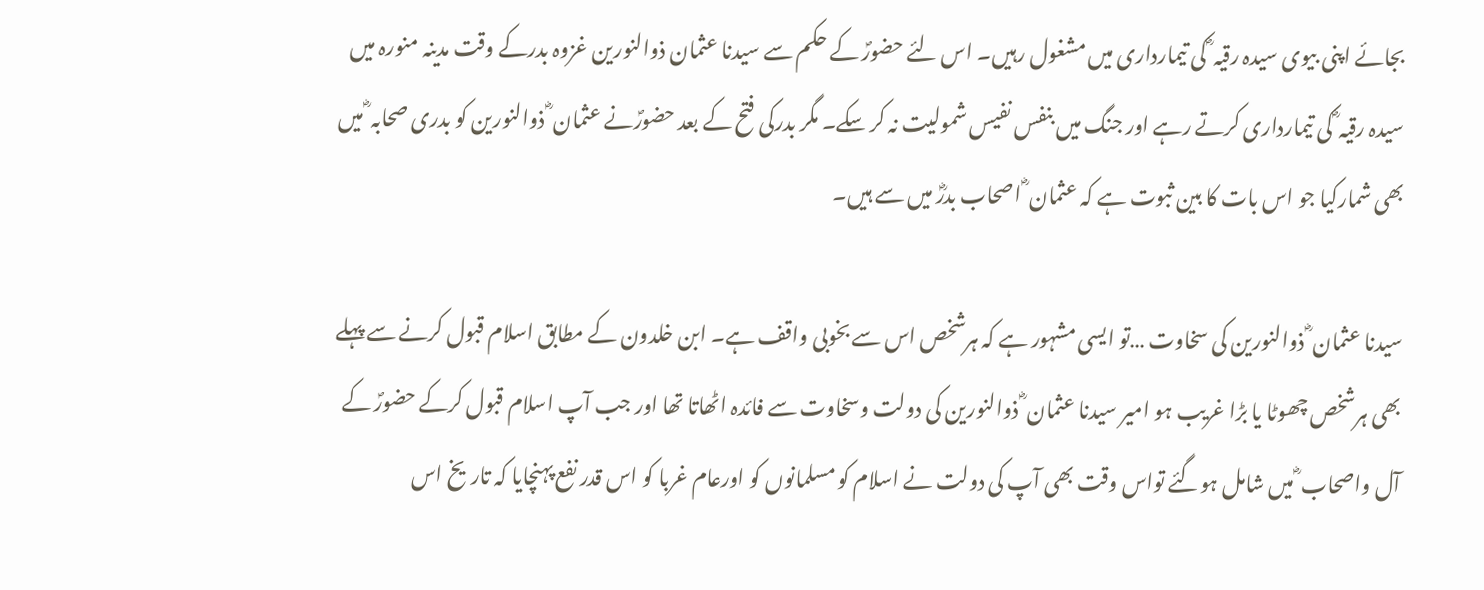بجائے اپنی بیوی سیدہ رقیہ ؓ کی تیمارداری میں مشغول رہیں۔ اس لئے حضورؐ کے حکم سے سیدنا عثمان ذوالنورین غزوہ بدرکے وقت مدینہ منورہ میں سیدہ رقیہ ؓ کی تیمارداری کرتے رہے اور جنگ میں بنفس نفیس شمولیت نہ کر سکے۔ مگر بدرکی فتح کے بعد حضورؐنے عثمان ؓ ذوالنورین کو بدری صحابہ ؓ میں بھی شمارکیا جو اس بات کا بین ثبوت ہے کہ عثمان ؓ اصحاب بدرؓ میں سے ہیں۔

سیدنا عثمان ؓ ذوالنورین کی سخاوت …تو ایسی مشہور ہے کہ ہرشخص اس سے بخوبی واقف ہے۔ ابن خلدون کے مطابق اسلام قبول کرنے سے پہلے بھی ہرشخص چھوٹا یا بڑا غریب ہو امیر سیدنا عثمان ؓ ذوالنورین کی دولت وسخاوت سے فائدہ اٹھاتا تھا اور جب آپ اسلام قبول کرکے حضورؐ کے آل واصحاب ؓ میں شامل ہوگئے تواس وقت بھی آپ کی دولت نے اسلام کو مسلمانوں کو اورعام غربا کو اس قدر نفع پہنچایا کہ تاریخ اس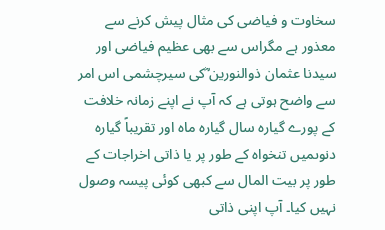سخاوت و فیاضی کی مثال پیش کرنے سے معذور ہے مگراس سے بھی عظیم فیاضی اور سیدنا عثمان ذوالنورین ؓکی سیرچشمی اس امر سے واضح ہوتی ہے کہ آپ نے اپنے زمانہ خلافت کے پورے گیارہ سال گیارہ ماہ اور تقریباً گیارہ دنوںمیں تنخواہ کے طور پر یا ذاتی اخراجات کے طور پر بیت المال سے کبھی کوئی پیسہ وصول نہیں کیا۔ آپ اپنی ذاتی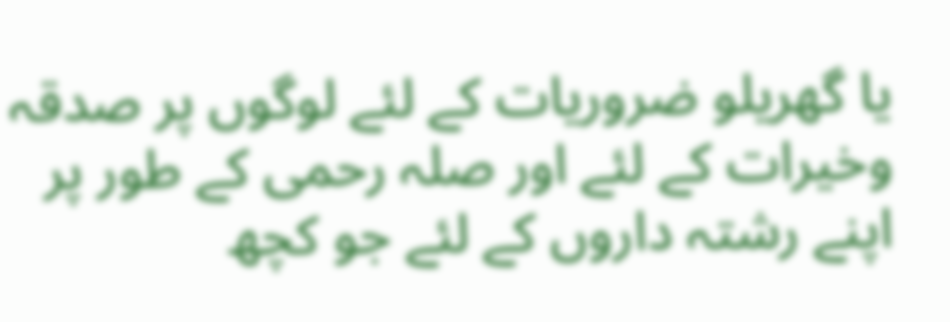یا گھریلو ضروریات کے لئے لوگوں پر صدقہ وخیرات کے لئے اور صلہ رحمی کے طور پر اپنے رشتہ داروں کے لئے جو کچھ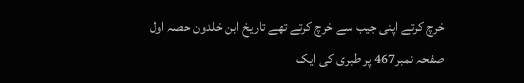خرچ کرتے اپنی جیب سے خرچ کرتے تھے تاریخ ابن خلدون حصہ اول صفحہ نمبر467 پر طبری کی ایک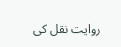روایت نقل کی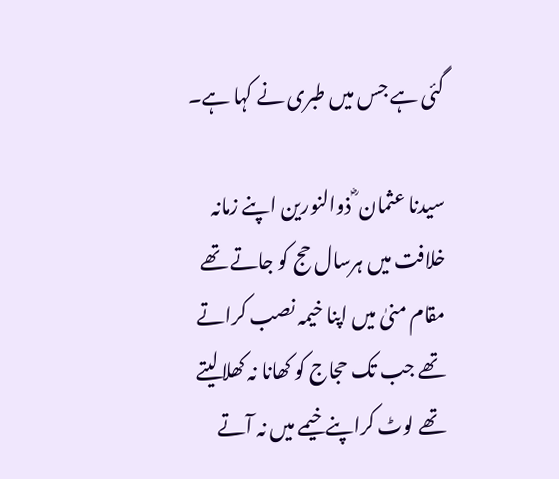گئی ہے جس میں طبری نے کہا ہے۔

سیدنا عثمان ؓ ذوالنورین اپنے زمانہ خلافت میں ہرسال حج کو جاتے تھے مقام منیٰ میں اپنا خیمہ نصب کراتے تھے جب تک حجاج کو کھانا نہ کھلالیتے تھے لوٹ کراپنے خیمے میں نہ آتے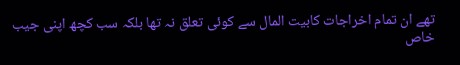تھے ان تمام اخراجات کابیت المال سے کوئی تعلق نہ تھا بلکہ سب کچھ اپنی جیب خاص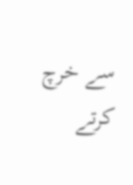سے خرچ کرتے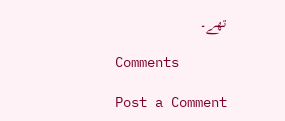تھے۔

Comments

Post a Comment